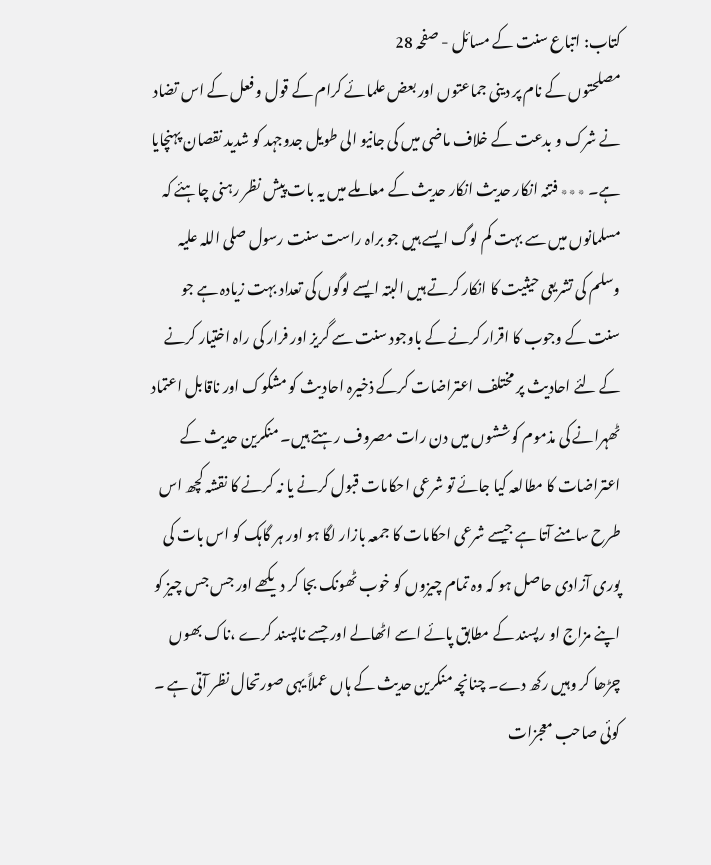کتاب: اتباع سنت کے مسائل - صفحہ 28
مصلحتوں کے نام پر دینی جماعتوں اور بعض علمائے کرام کے قول و فعل کے اس تضاد نے شرک و بدعت کے خلاف ماضی میں کی جانیو الی طویل جدوجہد کو شدید نقصان پہنچایا ہے۔ ٭٭٭ فتنہ انکار حدیث انکار حدیث کے معاملے میں یہ بات پیش نظر رہنی چاہئے کہ مسلمانوں میں سے بہت کم لوگ ایسے ہیں جو براہ راست سنت رسول صلی اللہ علیہ وسلم کی تشریعی حیثیت کا انکار کرتے ہیں البتہ ایسے لوگوں کی تعداد بہت زیادہ ہے جو سنت کے وجوب کا اقرار کرنے کے باوجود سنت سے گریز اور فرار کی راہ اختیار کرنے کے لئے احادیث پر مختلف اعتراضات کرکے ذخیرہ احادیث کو مشکوک اور ناقابل اعتماد ٹھہرانے کی مذموم کوششوں میں دن رات مصروف رہتے ہیں۔ منکرین حدیث کے اعتراضات کا مطالعہ کیا جائے تو شرعی احکامات قبول کرنے یا نہ کرنے کا نقشہ کچھ اس طرح سامنے آتا ہے جیسے شرعی احکامات کا جمعہ بازار لگا ہو اور ہر گاہک کو اس بات کی پوری آزادی حاصل ہو کہ وہ تمام چیزوں کو خوب ٹھونک بجا کر دیکھے اور جس جس چیز کو اپنے مزاج او رپسند کے مطابق پائے اسے اٹھالے اور جسے ناپسند کرے ،ناک بھوں چڑھا کر وہیں رکھ دے۔ چنانچہ منکرین حدیث کے ہاں عملاً یہی صورتحال نظر آتی ہے ۔ کوئی صاحب معجزات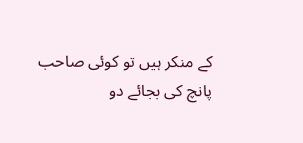کے منکر ہیں تو کوئی صاحب پانچ کی بجائے دو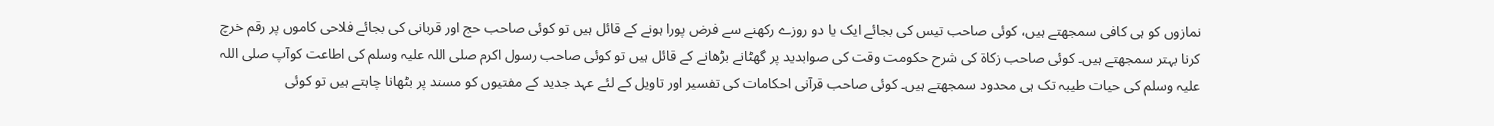نمازوں کو ہی کافی سمجھتے ہیں، کوئی صاحب تیس کی بجائے ایک یا دو روزے رکھنے سے فرض پورا ہونے کے قائل ہیں تو کوئی صاحب حج اور قربانی کی بجائے فلاحی کاموں پر رقم خرچ کرنا بہتر سمجھتے ہیں۔ کوئی صاحب زکاۃ کی شرح حکومت وقت کی صوابدید پر گھٹانے بڑھانے کے قائل ہیں تو کوئی صاحب رسول اکرم صلی اللہ علیہ وسلم کی اطاعت کوآپ صلی اللہ علیہ وسلم کی حیات طیبہ تک ہی محدود سمجھتے ہیں۔ کوئی صاحب قرآنی احکامات کی تفسیر اور تاویل کے لئے عہد جدید کے مفتیوں کو مسند پر بٹھانا چاہتے ہیں تو کوئی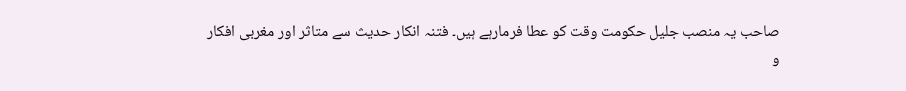صاحب یہ منصب جلیل حکومت وقت کو عطا فرمارہے ہیں۔ فتنہ انکار حدیث سے متاثر اور مغربی افکار و